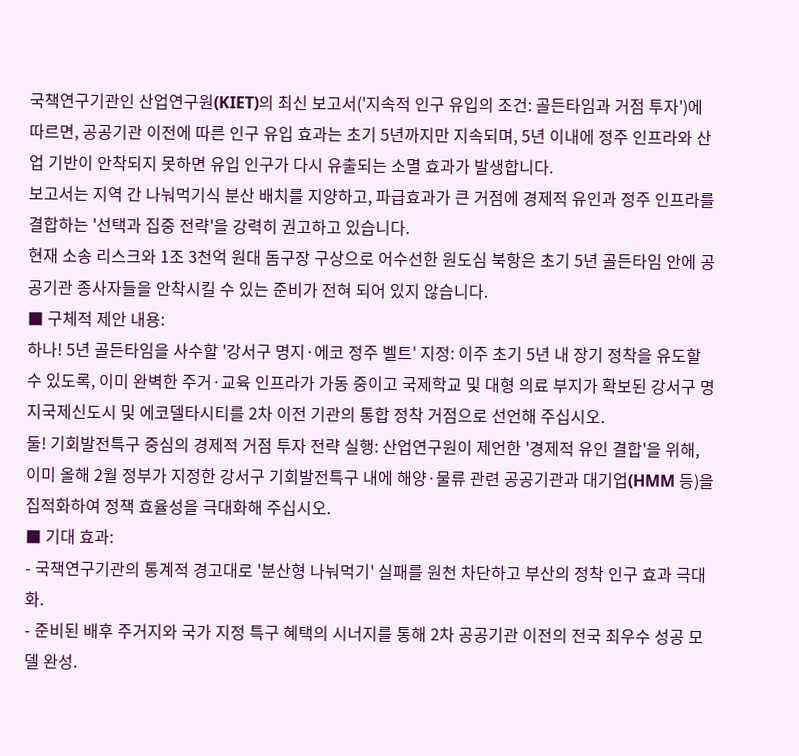국책연구기관인 산업연구원(KIET)의 최신 보고서('지속적 인구 유입의 조건: 골든타임과 거점 투자')에 따르면, 공공기관 이전에 따른 인구 유입 효과는 초기 5년까지만 지속되며, 5년 이내에 정주 인프라와 산업 기반이 안착되지 못하면 유입 인구가 다시 유출되는 소멸 효과가 발생합니다.
보고서는 지역 간 나눠먹기식 분산 배치를 지양하고, 파급효과가 큰 거점에 경제적 유인과 정주 인프라를 결합하는 '선택과 집중 전략'을 강력히 권고하고 있습니다.
현재 소송 리스크와 1조 3천억 원대 돔구장 구상으로 어수선한 원도심 북항은 초기 5년 골든타임 안에 공공기관 종사자들을 안착시킬 수 있는 준비가 전혀 되어 있지 않습니다.
■ 구체적 제안 내용:
하나! 5년 골든타임을 사수할 '강서구 명지·에코 정주 벨트' 지정: 이주 초기 5년 내 장기 정착을 유도할 수 있도록, 이미 완벽한 주거·교육 인프라가 가동 중이고 국제학교 및 대형 의료 부지가 확보된 강서구 명지국제신도시 및 에코델타시티를 2차 이전 기관의 통합 정착 거점으로 선언해 주십시오.
둘! 기회발전특구 중심의 경제적 거점 투자 전략 실행: 산업연구원이 제언한 '경제적 유인 결합'을 위해, 이미 올해 2월 정부가 지정한 강서구 기회발전특구 내에 해양·물류 관련 공공기관과 대기업(HMM 등)을 집적화하여 정책 효율성을 극대화해 주십시오.
■ 기대 효과:
- 국책연구기관의 통계적 경고대로 '분산형 나눠먹기' 실패를 원천 차단하고 부산의 정착 인구 효과 극대화.
- 준비된 배후 주거지와 국가 지정 특구 혜택의 시너지를 통해 2차 공공기관 이전의 전국 최우수 성공 모델 완성.